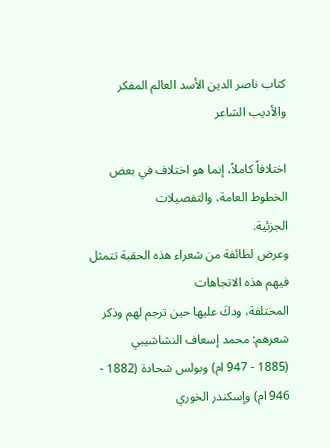كتاب ناصر الدين الأسد العالم المفكر والأديب الشاعر

اختلافاً كاملاً، إنما هو اختلاف في بعض الخطوط العامة، والتفصيلات
الجزئية.
وعرض لطائفة من شعراء هذه الحقبة تتمثل فيهم هذه الاتجاهات
المختلفة، ودكَ عليها حين ترجم لهم وذكر شعرهم: محمد إسعاف النشاشيبي
(1885 - 947 ام) وبولس شحادة (1882 - 946 ام) وإسكندر الخوري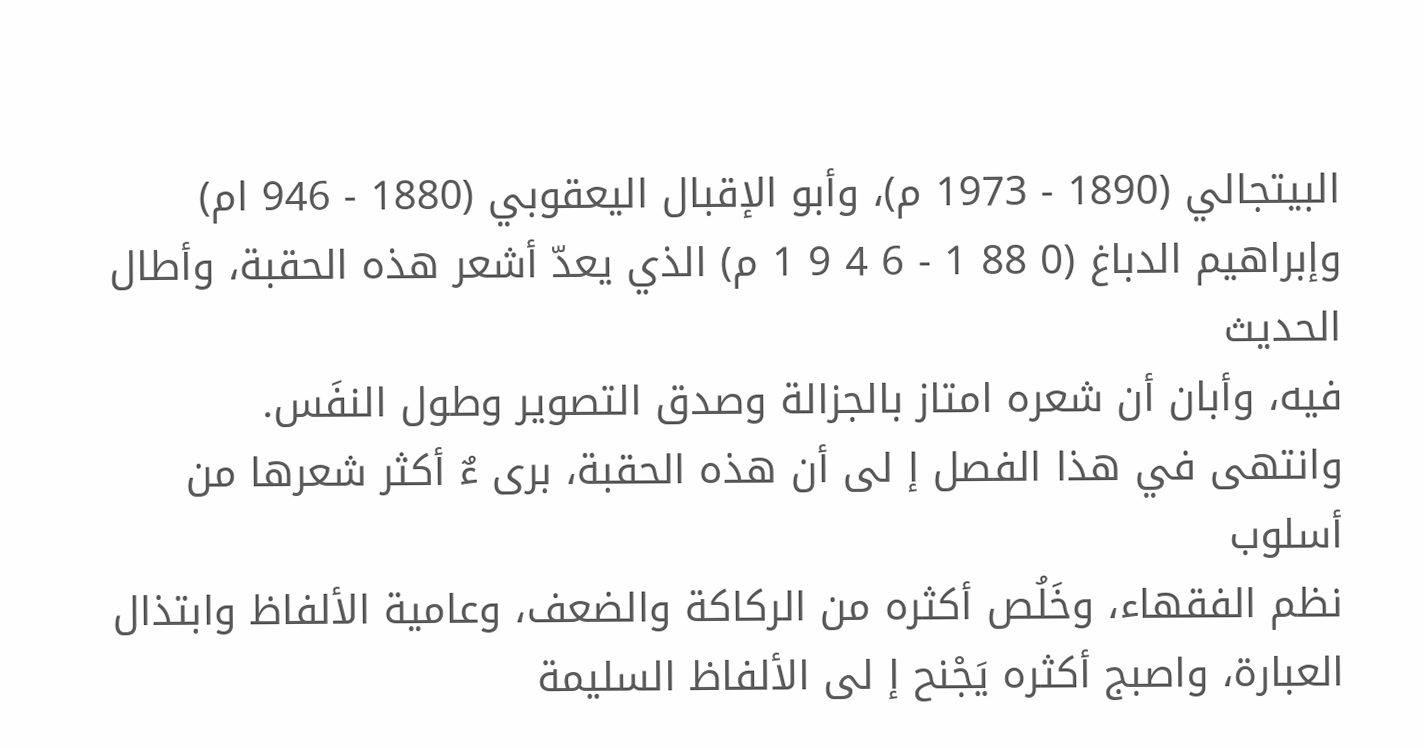البيتجالي (1890 - 1973 م)، وأبو الإقبال اليعقوبي (1880 - 946 ام)
وإبراهيم الدباغ (0 88 1 - 6 4 9 1 م) الذي يعدّ أشعر هذه الحقبة، وأطال الحديث
فيه، وأبان أن شعره امتاز بالجزالة وصدق التصوير وطول النفَس.
وانتهى في هذا الفصل إ لى أن هذه الحقبة، برى ءٌ أكثر شعرها من أسلوب
نظم الفقهاء، وخَلُص أكثره من الركاكة والضعف، وعامية الألفاظ وابتذال
العبارة، واصبج أكثره يَجْنح إ لى الألفاظ السليمة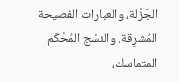الجَزْلة، والعبارات الفصيحة
المُشرِقة. والئسْج المُحْكَم المتماسك،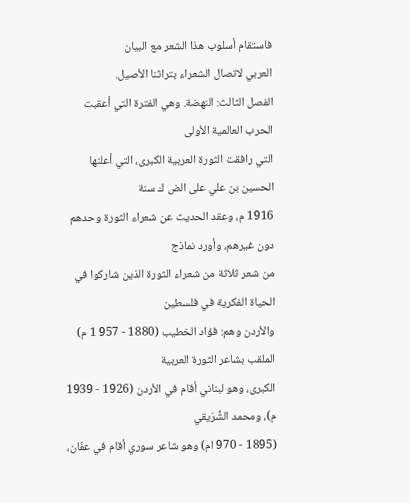فاستقام أسلوب هذا الشعر مع البيان
العربي لاتصال الشعراء بتراثنا الأصيل.
الفصل الثالث: النهضة. وهي الفترة التي أعقبت الحرب العالمية الأولى
التي رافقت الثورة العربية الكبرى، التي أعلنها الحسين بن علي على الض ك سنة
1916 م، وعقد الحديث عن شعراء الثورة وحدهم دون غيرهم، وأورد نماذج
من شعر ثلاثة من شعراء الثورة الذين شاركوا في الحياة الفكرية في فلسطين
والأردن وهم: فؤاد الخطيب (1880 - 957 1 م) الملقب بشاعر الثورة العربية
الكبرى، وهو لبناني أقام في الأردن (1926 - 1939 م)، ومحمد الشُّرَيقي
(1895 - 970 ام) وهو شاعر سوري أقام في عفَان،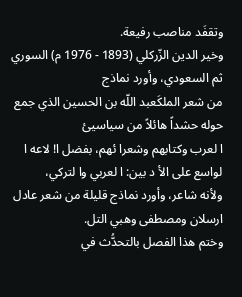وتقفَد مناصب رفيعة.
وخير الدين الزّركلي (1893 - 1976 م) السوري ثم السعودي، وأورد نماذج
من شعر الملكَعبد اللّه بن الحسين الذي جمع حوله حشداً هائلاً من سياسيئ
ا لعرب وكتابهم وشعرا ئهم، بفضل ا! لاعه ا لواسع على الأ د بين: ا لعربي وا لتركي،
ولأنه شاعر، وأورد نماذج قليلة من شعر عادل ارسلان ومصطفى وهبي التل.
وختم هذا الفصل بالتحدُّث في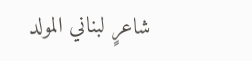شاعرٍ لبناني المولد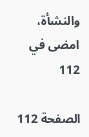والنشأة، امضى في
112

الصفحة 112